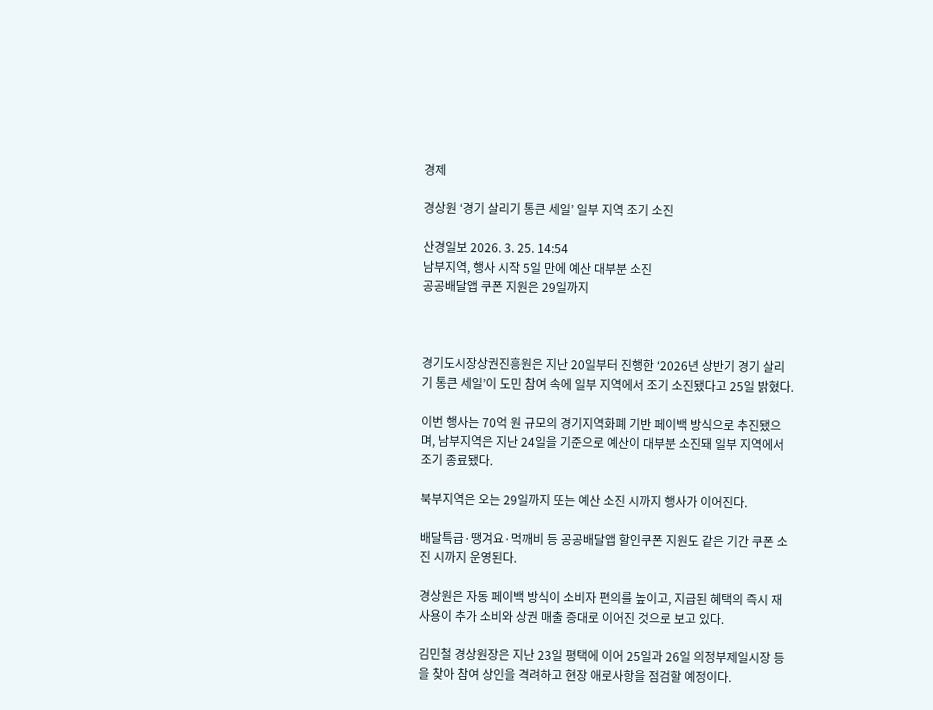경제

경상원 ‘경기 살리기 통큰 세일’ 일부 지역 조기 소진

산경일보 2026. 3. 25. 14:54
남부지역, 행사 시작 5일 만에 예산 대부분 소진
공공배달앱 쿠폰 지원은 29일까지



경기도시장상권진흥원은 지난 20일부터 진행한 ‘2026년 상반기 경기 살리기 통큰 세일’이 도민 참여 속에 일부 지역에서 조기 소진됐다고 25일 밝혔다.

이번 행사는 70억 원 규모의 경기지역화폐 기반 페이백 방식으로 추진됐으며, 남부지역은 지난 24일을 기준으로 예산이 대부분 소진돼 일부 지역에서 조기 종료됐다.

북부지역은 오는 29일까지 또는 예산 소진 시까지 행사가 이어진다.

배달특급·땡겨요·먹깨비 등 공공배달앱 할인쿠폰 지원도 같은 기간 쿠폰 소진 시까지 운영된다.

경상원은 자동 페이백 방식이 소비자 편의를 높이고, 지급된 혜택의 즉시 재사용이 추가 소비와 상권 매출 증대로 이어진 것으로 보고 있다.

김민철 경상원장은 지난 23일 평택에 이어 25일과 26일 의정부제일시장 등을 찾아 참여 상인을 격려하고 현장 애로사항을 점검할 예정이다.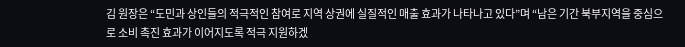김 원장은 “도민과 상인들의 적극적인 참여로 지역 상권에 실질적인 매출 효과가 나타나고 있다”며 “남은 기간 북부지역을 중심으로 소비 촉진 효과가 이어지도록 적극 지원하겠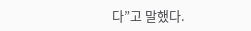다”고 말했다.